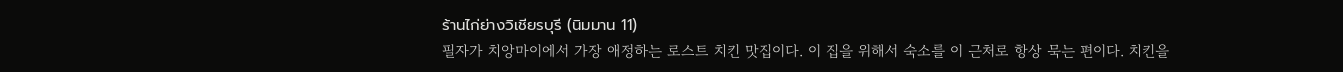ร้านไก่ย่างวิเชียรบุรี (นิมมาน 11)
필자가 치앙마이에서 가장 애정하는 로스트 치킨 맛집이다. 이 집을 위해서 숙소를 이 근처로 항상 묵는 편이다. 치킨을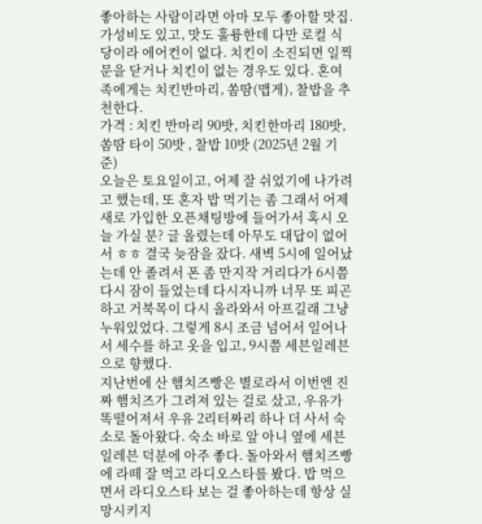좋아하는 사람이라면 아마 모두 좋아할 맛집. 가성비도 있고, 맛도 훌륭한데 다만 로컬 식당이라 에어컨이 없다. 치킨이 소진되면 일찍 문을 닫거나 치킨이 없는 경우도 있다. 혼여족에게는 치킨반마리, 쏨땀(맵게), 찰밥을 추천한다.
가격 : 치킨 반마리 90밧, 치킨한마리 180밧, 쏨땀 타이 50밧 , 찰밥 10밧 (2025년 2월 기준)
오늘은 토요일이고, 어제 잘 쉬었기에 나가려고 했는데, 또 혼자 밥 먹기는 좀 그래서 어제 새로 가입한 오픈채팅방에 들어가서 혹시 오늘 가실 분? 글 올렸는데 아무도 대답이 없어서 ㅎㅎ 결국 늦잠을 잤다. 새벽 5시에 일어났는데 안 졸려서 폰 좀 만지작 거리다가 6시쯤 다시 잠이 들었는데 다시자니까 너무 또 피곤하고 거북목이 다시 올라와서 아프길래 그냥 누워있었다. 그렇게 8시 조금 넘어서 일어나서 세수를 하고 옷을 입고, 9시쯤 세븐일레븐으로 향했다.
지난번에 산 햄치즈빵은 별로라서 이번엔 진짜 햄치즈가 그려져 있는 걸로 샀고, 우유가 똑떨어져서 우유 2리터짜리 하나 더 사서 숙소로 돌아왔다. 숙소 바로 앞 아니 옆에 세븐일레븐 덕분에 아주 좋다. 돌아와서 햄치즈빵에 라떼 잘 먹고 라디오스타를 봤다. 밥 먹으면서 라디오스타 보는 걸 좋아하는데 항상 실망시키지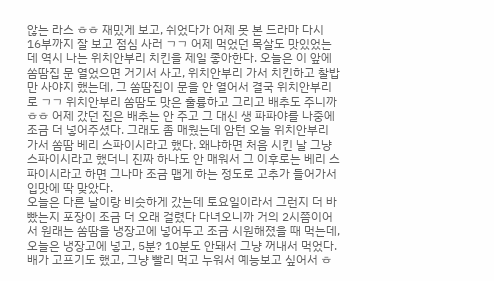않는 라스 ㅎㅎ 재밌게 보고, 쉬었다가 어제 못 본 드라마 다시 16부까지 잘 보고 점심 사러 ㄱㄱ 어제 먹었던 목살도 맛있었는데 역시 나는 위치안부리 치킨을 제일 좋아한다. 오늘은 이 앞에 쏨땀집 문 열었으면 거기서 사고, 위치안부리 가서 치킨하고 찰밥만 사야지 했는데, 그 쏨땀집이 문을 안 열어서 결국 위치안부리로 ㄱㄱ 위치안부리 쏨땀도 맛은 훌륭하고 그리고 배추도 주니까 ㅎㅎ 어제 갔던 집은 배추는 안 주고 그 대신 생 파파야를 나중에 조금 더 넣어주셨다. 그래도 좀 매웠는데 암턴 오늘 위치안부리 가서 쏨땀 베리 스파이시라고 했다. 왜냐하면 처음 시킨 날 그냥 스파이시라고 했더니 진짜 하나도 안 매워서 그 이후로는 베리 스파이시라고 하면 그나마 조금 맵게 하는 정도로 고추가 들어가서 입맛에 딱 맞았다.
오늘은 다른 날이랑 비슷하게 갔는데 토요일이라서 그런지 더 바빴는지 포장이 조금 더 오래 걸렸다 다녀오니까 거의 2시쯤이어서 원래는 쏨땀을 냉장고에 넣어두고 조금 시원해졌을 때 먹는데, 오늘은 냉장고에 넣고, 5분? 10분도 안돼서 그냥 꺼내서 먹었다. 배가 고프기도 했고, 그냥 빨리 먹고 누워서 예능보고 싶어서 ㅎ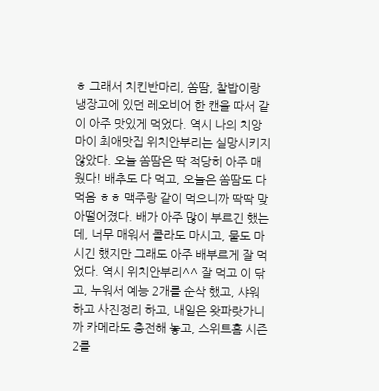ㅎ 그래서 치킨반마리, 쏨땀, 찰밥이랑 냉장고에 있던 레오비어 한 캔을 따서 같이 아주 맛있게 먹었다. 역시 나의 치앙마이 최애맛집 위치안부리는 실망시키지 않았다. 오늘 쏨땀은 딱 적당히 아주 매웠다! 배추도 다 먹고, 오늘은 쏨땀도 다 먹음 ㅎㅎ 맥주랑 같이 먹으니까 딱딱 맞아떨어졌다. 배가 아주 많이 부르긴 했는데, 너무 매워서 콜라도 마시고, 물도 마시긴 했지만 그래도 아주 배부르게 잘 먹었다. 역시 위치안부리^^ 잘 먹고 이 닦고, 누워서 예능 2개를 순삭 했고, 샤워하고 사진정리 하고, 내일은 왓파랏가니까 카메라도 충전해 놓고, 스위트홈 시즌2를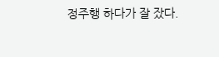정주행 하다가 잘 잤다.